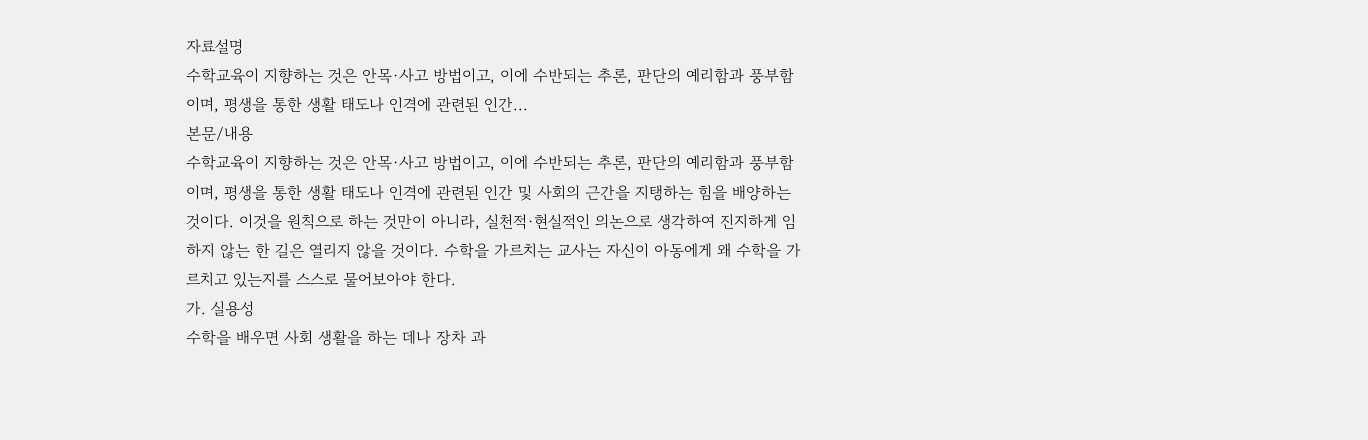자료설명
수학교육이 지향하는 것은 안목·사고 방법이고, 이에 수반되는 추론, 판단의 예리함과 풍부함이며, 평생을 통한 생활 태도나 인격에 관련된 인간...
본문/내용
수학교육이 지향하는 것은 안목·사고 방법이고, 이에 수반되는 추론, 판단의 예리함과 풍부함이며, 평생을 통한 생활 태도나 인격에 관련된 인간 및 사회의 근간을 지탱하는 힘을 배양하는 것이다. 이것을 원칙으로 하는 것만이 아니라, 실천적·현실적인 의논으로 생각하여 진지하게 임하지 않는 한 길은 열리지 않을 것이다. 수학을 가르치는 교사는 자신이 아동에게 왜 수학을 가르치고 있는지를 스스로 물어보아야 한다.
가. 실용성
수학을 배우면 사회 생활을 하는 데나 장차 과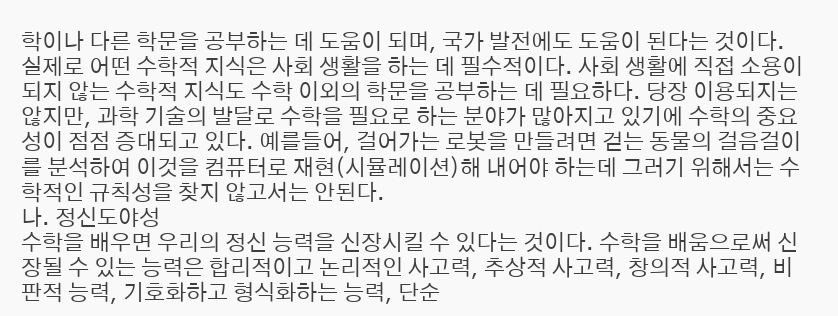학이나 다른 학문을 공부하는 데 도움이 되며, 국가 발전에도 도움이 된다는 것이다. 실제로 어떤 수학적 지식은 사회 생활을 하는 데 필수적이다. 사회 생활에 직접 소용이 되지 않는 수학적 지식도 수학 이외의 학문을 공부하는 데 필요하다. 당장 이용되지는 않지만, 과학 기술의 발달로 수학을 필요로 하는 분야가 많아지고 있기에 수학의 중요성이 점점 증대되고 있다. 예를들어, 걸어가는 로봇을 만들려면 걷는 동물의 걸음걸이를 분석하여 이것을 컴퓨터로 재현(시뮬레이션)해 내어야 하는데 그러기 위해서는 수학적인 규칙성을 찾지 않고서는 안된다.
나. 정신도야성
수학을 배우면 우리의 정신 능력을 신장시킬 수 있다는 것이다. 수학을 배움으로써 신장될 수 있는 능력은 합리적이고 논리적인 사고력, 추상적 사고력, 창의적 사고력, 비판적 능력, 기호화하고 형식화하는 능력, 단순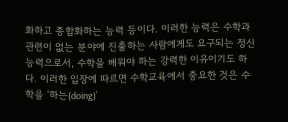화하고 종합화하는 능력 등이다. 이러한 능력은 수학과 관련이 없는 분야에 진출하는 사람에게도 요구되는 정신 능력으로서, 수학을 배워야 하는 강력한 이유이기도 하다. 이러한 입장에 따르면 수학교육에서 중요한 것은 수학을 ‘하는(doing)’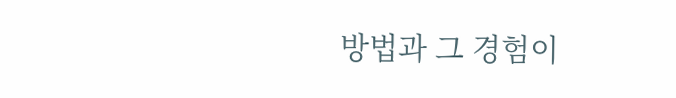방법과 그 경험이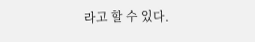라고 할 수 있다.